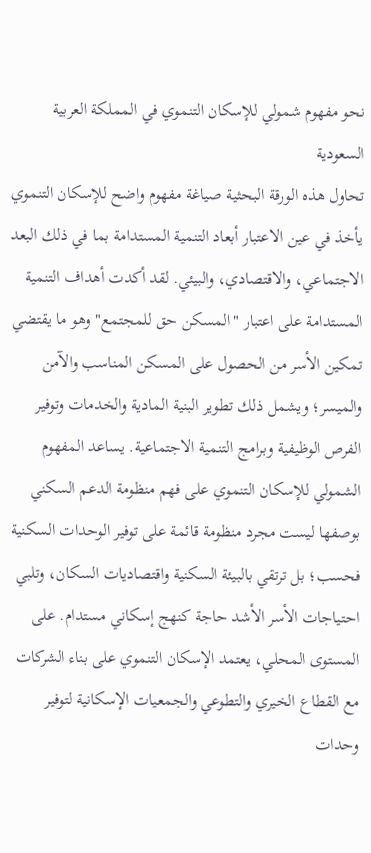نحو مفهوم شمولي للإسكان التنموي في المملكة العربية السعودية
تحاول هذه الورقة البحثية صياغة مفهوم واضح للإسكان التنموي يأخذ في عين الاعتبار أبعاد التنمية المستدامة بما في ذلك البعد الاجتماعي، والاقتصادي، والبيئي. لقد أكدت أهداف التنمية المستدامة على اعتبار "المسكن حق للمجتمع" وهو ما يقتضي تمكين الأسر من الحصول على المسكن المناسب والآمن والميسر؛ ويشمل ذلك تطوير البنية المادية والخدمات وتوفير الفرص الوظيفية وبرامج التنمية الاجتماعية. يساعد المفهوم الشمولي للإسكان التنموي على فهم منظومة الدعم السكني بوصفها ليست مجرد منظومة قائمة على توفير الوحدات السكنية فحسب؛ بل ترتقي بالبيئة السكنية واقتصاديات السكان، وتلبي احتياجات الأسر الأشد حاجة كنهج إسكاني مستدام. على المستوى المحلي، يعتمد الإسكان التنموي على بناء الشركات مع القطاع الخيري والتطوعي والجمعيات الإسكانية لتوفير وحدات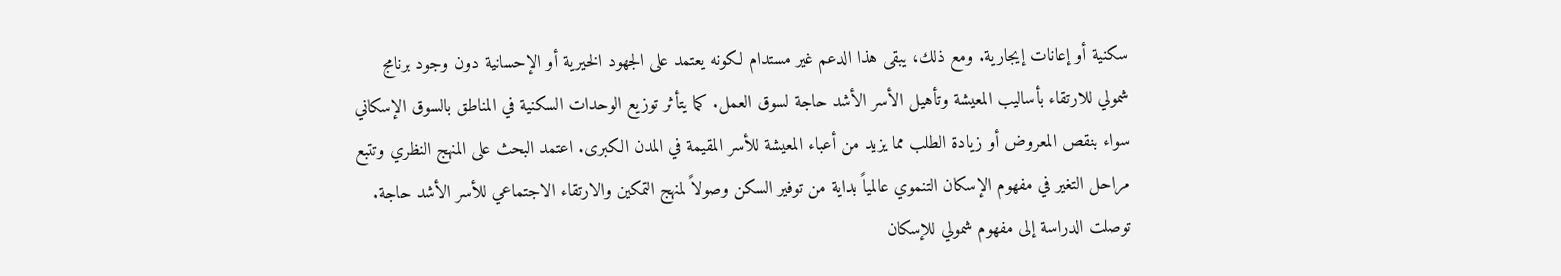سكنية أو إعانات إيجارية. ومع ذلك، يبقى هذا الدعم غير مستدام لكونه يعتمد على الجهود الخيرية أو الإحسانية دون وجود برنامج شمولي للارتقاء بأساليب المعيشة وتأهيل الأسر الأشد حاجة لسوق العمل. كما يتأثر توزيع الوحدات السكنية في المناطق بالسوق الإسكاني سواء بنقص المعروض أو زيادة الطلب مما يزيد من أعباء المعيشة للأسر المقيمة في المدن الكبرى. اعتمد البحث على المنهج النظري وتتبع مراحل التغير في مفهوم الإسكان التنموي عالمياً بداية من توفير السكن وصولاً لمنهج التمكين والارتقاء الاجتماعي للأسر الأشد حاجة. توصلت الدراسة إلى مفهوم شمولي للإسكان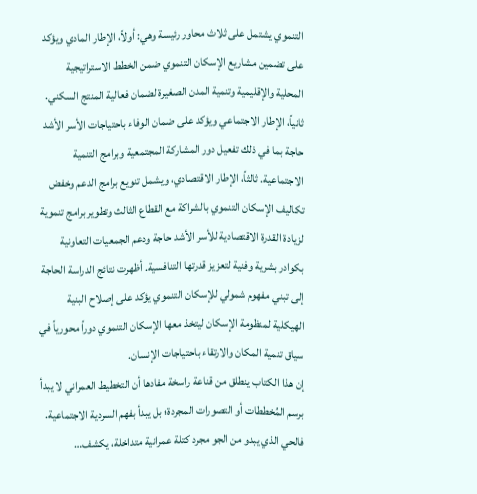التنموي يشتمل على ثلاث محاور رئيسة وهي: أولاً، الإطار المادي ويؤكد على تضمين مشاريع الإسكان التنموي ضمن الخطط الاستراتيجية المحلية والإقليمية وتنمية المدن الصغيرة لضمان فعالية المنتج السكني. ثانياً، الإطار الاجتماعي ويؤكد على ضمان الوفاء باحتياجات الأسر الأشد حاجة بما في ذلك تفعيل دور المشاركة المجتمعية وبرامج التنمية الاجتماعية. ثالثاً، الإطار الاقتصادي، ويشمل تنويع برامج الدعم وخفض تكاليف الإسكان التنموي بالشراكة مع القطاع الثالث وتطوير برامج تنموية لزيادة القدرة الاقتصادية للأسر الأشد حاجة ودعم الجمعيات التعاونية بكوادر بشرية وفنية لتعزيز قدرتها التنافسية. أظهرت نتائج الدراسة الحاجة إلى تبني مفهوم شمولي للإسكان التنموي يؤكد على إصلاح البنية الهيكلية لمنظومة الإسكان ليتخذ معها الإسكان التنموي دوراً محورياً في سياق تنمية المكان والارتقاء باحتياجات الإنسان.
إن هذا الكتاب ينطلق من قناعة راسخة مفادها أن التخطيط العمراني لا يبدأ برسم المُخططات أو التصورات المجردة؛ بل يبدأ بفهم السردية الاجتماعية. فالحي الذي يبدو من الجو مجرد كتلة عمرانية متداخلة، يكشف…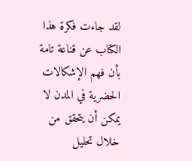لقد جاءت فكرة هذا الكتاب عن قناعة تامة بأن فهم الإشكالات الحضرية في المدن لا يمكن أن يتحقق من خلال تحليل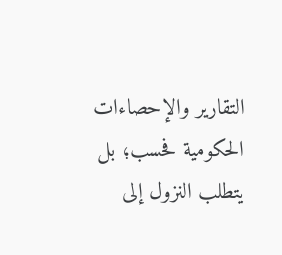التقارير والإحصاءات الحكومية فحسب؛ بل يتطلب النزول إلى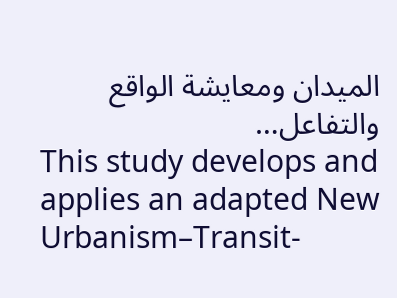الميدان ومعايشة الواقع والتفاعل…
This study develops and applies an adapted New Urbanism–Transit-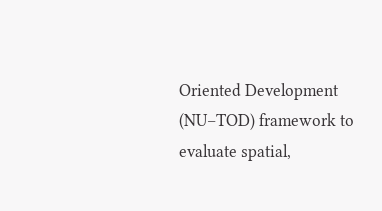Oriented Development (NU–TOD) framework to evaluate spatial,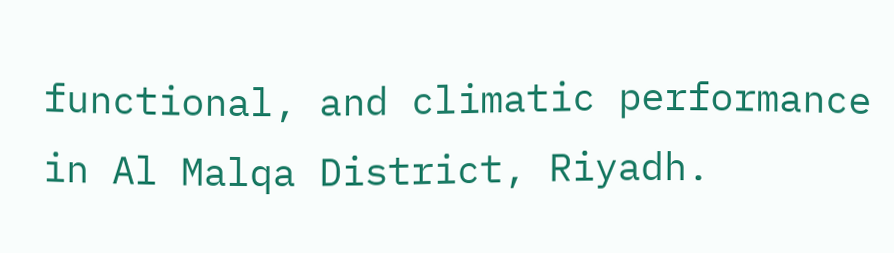functional, and climatic performance in Al Malqa District, Riyadh.